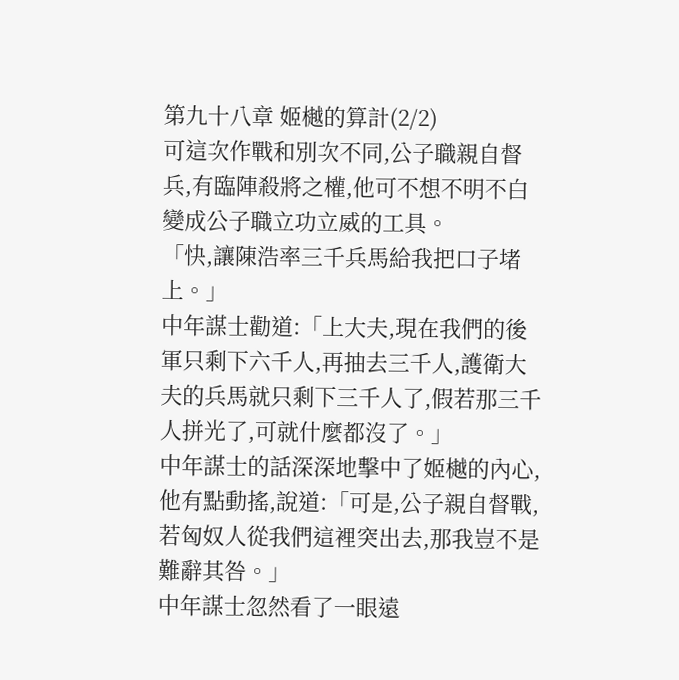第九十八章 姬樾的算計(2/2)
可這次作戰和別次不同,公子職親自督兵,有臨陣殺將之權,他可不想不明不白變成公子職立功立威的工具。
「快,讓陳浩率三千兵馬給我把口子堵上。」
中年謀士勸道:「上大夫,現在我們的後軍只剩下六千人,再抽去三千人,護衛大夫的兵馬就只剩下三千人了,假若那三千人拼光了,可就什麼都沒了。」
中年謀士的話深深地擊中了姬樾的內心,他有點動搖,說道:「可是,公子親自督戰,若匈奴人從我們這裡突出去,那我豈不是難辭其咎。」
中年謀士忽然看了一眼遠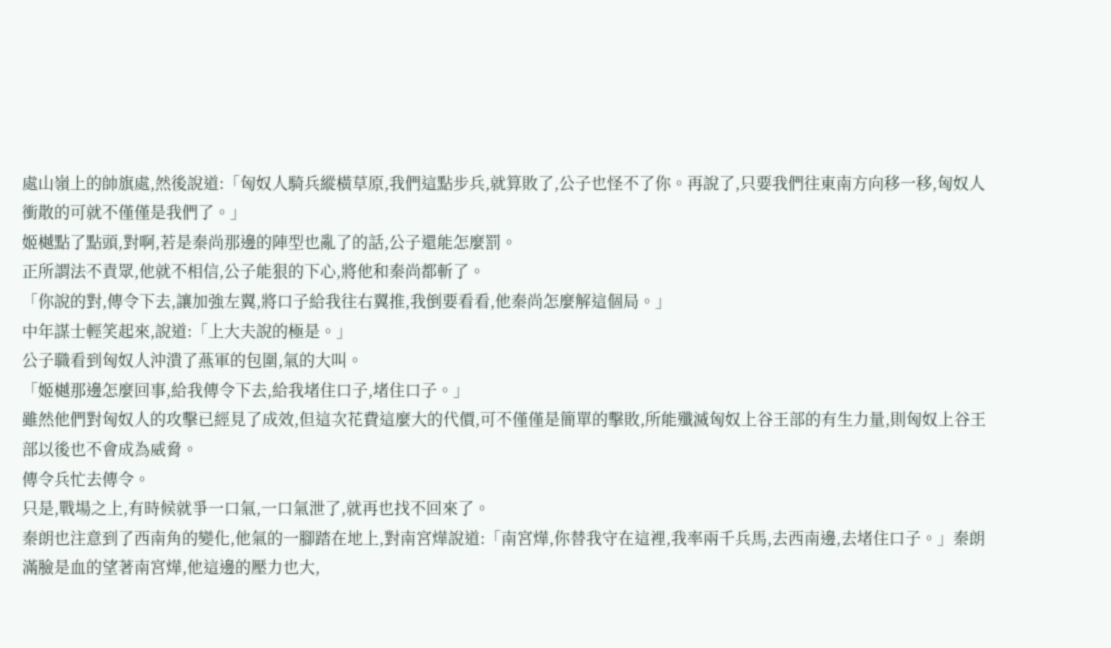處山嶺上的帥旗處,然後說道:「匈奴人騎兵縱橫草原,我們這點步兵,就算敗了,公子也怪不了你。再說了,只要我們往東南方向移一移,匈奴人衝散的可就不僅僅是我們了。」
姬樾點了點頭,對啊,若是秦尚那邊的陣型也亂了的話,公子還能怎麼罰。
正所謂法不責眾,他就不相信,公子能狠的下心,將他和秦尚都斬了。
「你說的對,傳令下去,讓加強左翼,將口子給我往右翼推,我倒要看看,他秦尚怎麼解這個局。」
中年謀士輕笑起來,說道:「上大夫說的極是。」
公子職看到匈奴人沖潰了燕軍的包圍,氣的大叫。
「姬樾那邊怎麼回事,給我傳令下去,給我堵住口子,堵住口子。」
雖然他們對匈奴人的攻擊已經見了成效,但這次花費這麼大的代價,可不僅僅是簡單的擊敗,所能殲滅匈奴上谷王部的有生力量,則匈奴上谷王部以後也不會成為威脅。
傳令兵忙去傳令。
只是,戰場之上,有時候就爭一口氣,一口氣泄了,就再也找不回來了。
秦朗也注意到了西南角的變化,他氣的一腳踏在地上,對南宮燁說道:「南宮燁,你替我守在這裡,我率兩千兵馬,去西南邊,去堵住口子。」秦朗滿臉是血的望著南宮燁,他這邊的壓力也大,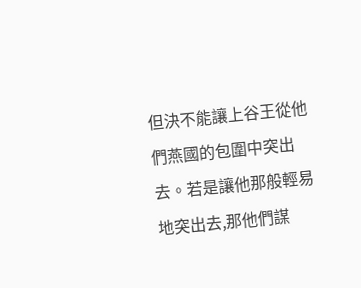但決不能讓上谷王從他們燕國的包圍中突出去。若是讓他那般輕易地突出去,那他們謀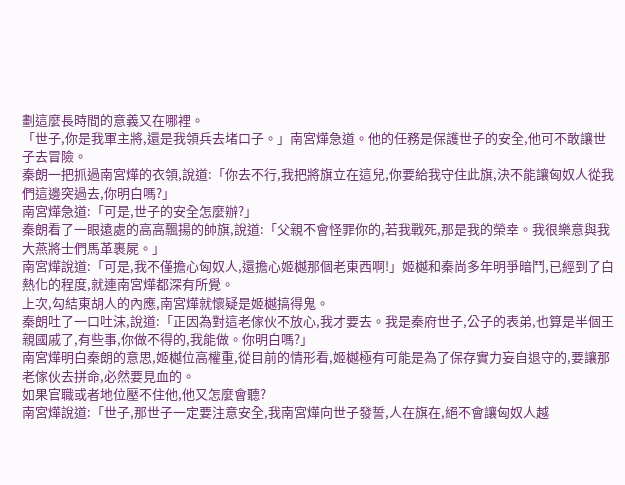劃這麼長時間的意義又在哪裡。
「世子,你是我軍主將,還是我領兵去堵口子。」南宮燁急道。他的任務是保護世子的安全,他可不敢讓世子去冒險。
秦朗一把抓過南宮燁的衣領,說道:「你去不行,我把將旗立在這兒,你要給我守住此旗,決不能讓匈奴人從我們這邊突過去,你明白嗎?」
南宮燁急道:「可是,世子的安全怎麼辦?」
秦朗看了一眼遠處的高高飄揚的帥旗,說道:「父親不會怪罪你的,若我戰死,那是我的榮幸。我很樂意與我大燕將士們馬革裹屍。」
南宮燁說道:「可是,我不僅擔心匈奴人,還擔心姬樾那個老東西啊!」姬樾和秦尚多年明爭暗鬥,已經到了白熱化的程度,就連南宮燁都深有所覺。
上次,勾結東胡人的內應,南宮燁就懷疑是姬樾搞得鬼。
秦朗吐了一口吐沫,說道:「正因為對這老傢伙不放心,我才要去。我是秦府世子,公子的表弟,也算是半個王親國戚了,有些事,你做不得的,我能做。你明白嗎?」
南宮燁明白秦朗的意思,姬樾位高權重,從目前的情形看,姬樾極有可能是為了保存實力妄自退守的,要讓那老傢伙去拼命,必然要見血的。
如果官職或者地位壓不住他,他又怎麼會聽?
南宮燁說道:「世子,那世子一定要注意安全,我南宮燁向世子發誓,人在旗在,絕不會讓匈奴人越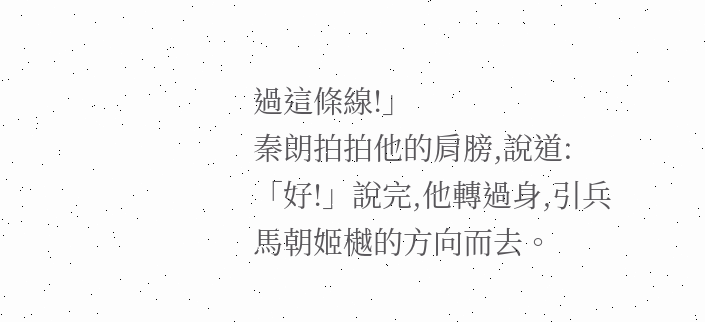過這條線!」
秦朗拍拍他的肩膀,說道:「好!」說完,他轉過身,引兵馬朝姬樾的方向而去。